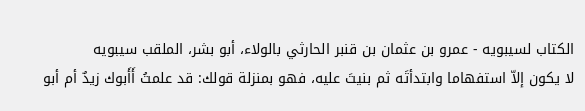الكتاب لسيبويه - عمرو بن عثمان بن قنبر الحارثي بالولاء، أبو بشر، الملقب سيبويه
لا يكون إلاّ استفهاما وابتدأتَه ثم بنيتَ عليه، فهو بمنزلة قولك: قد علمتُ أَأَبوك زيدٌ أم أبو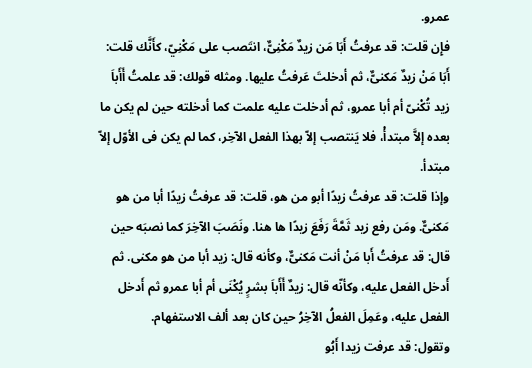عمرو.
فإِن قلت: قد عرفتُ أَبَا مَن زيدٌ مَكْنِىٌّ، انتَصب على مَكْنِيّ، كأَنَّك قلت: أَبَا مَنْ زيدٌ مَكنىٌّ، ثم أدخلتَ عَرفتُ عليها. ومثله قولك: قد علمتُ أَأَباَ زيد تُكْنىّ أم أبا عمرو، ثم أدخلت عليه علمت كما أدخلته حين لم يكن ما بعده إلاَّ مبتدأْ، فلا يَنتصب إلاّ بهذا الفعل الآخِر، كما لم يكن فى الأوّل إلاّ مبتدأ.
وإذا قلت: قد عرفتُ زيدًا أبو من هو، قلت: قد عرفتُ زيدًا أبا من هو مَكنىٌّ. ومَن رفع زيد ثَمَّةَ رَفَعَ زيدًا ها هنا. ونَصَبَ الآخِرَ كما نصبَه حين قال: قد عرفتُ أَبا مَنْ أنت مَكنىٌّ، وكأنه قال: زيد أبا من هو مكنى. ثم أَدخل الفعل عليه، وكأنّه قال: زيدٌ أَأَباَ بشرٍ يُكْنَى أم أبا عمرو ثم أَدخل الفعل عليه، وعَمِلَ الفعلُ الآخِرُ حين كان بعد ألف الاستفهام.
وتقول: قد عرفت زيدا أَبُو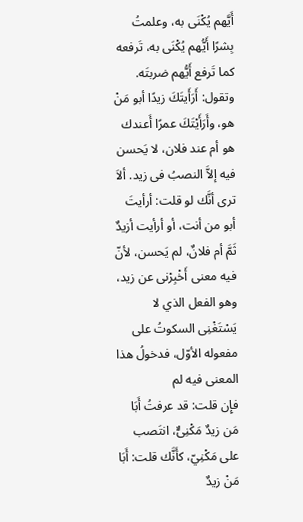أَيَّهم يُكْنَى به، وعلمتُ بِشرًا أَيُّهم يُكْنَى به، تَرفعه كما تَرفع أَيُّهم ضربتَه.
وتقول: أَرَأَيتَكَ زيدًا أبو مَنْ هو، وأَرَأَيْتَكَ عمرًا أَعندك هو أم عند فلان، لا يَحسن فيه إلاَّ النصبُ فى زيد. ألاَ ترى أنَّك لو قلت: أرأيتَ أبو من أنت، أو أرأيت أزيدٌ ثَمَّ أم فلانٌ، لم يَحسن، لأنّ فيه معنى أَخْبِرْنى عن زيد، وهو الفعل الذي لا يَسْتَغْنِى السكوتُ على مفعوله الأوّل، فدخولُ هذا المعنى فيه لم
فإِن قلت: قد عرفتُ أَبَا مَن زيدٌ مَكْنِىٌّ، انتَصب على مَكْنِيّ، كأَنَّك قلت: أَبَا مَنْ زيدٌ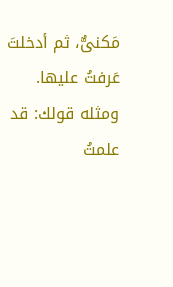مَكنىٌّ، ثم أدخلتَ عَرفتُ عليها. ومثله قولك: قد علمتُ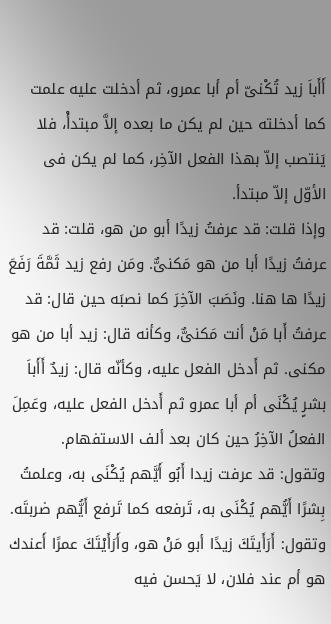أَأَباَ زيد تُكْنىّ أم أبا عمرو، ثم أدخلت عليه علمت كما أدخلته حين لم يكن ما بعده إلاَّ مبتدأْ، فلا يَنتصب إلاّ بهذا الفعل الآخِر، كما لم يكن فى الأوّل إلاّ مبتدأ.
وإذا قلت: قد عرفتُ زيدًا أبو من هو، قلت: قد عرفتُ زيدًا أبا من هو مَكنىٌّ. ومَن رفع زيد ثَمَّةَ رَفَعَ زيدًا ها هنا. ونَصَبَ الآخِرَ كما نصبَه حين قال: قد عرفتُ أَبا مَنْ أنت مَكنىٌّ، وكأنه قال: زيد أبا من هو مكنى. ثم أَدخل الفعل عليه، وكأنّه قال: زيدٌ أَأَباَ بشرٍ يُكْنَى أم أبا عمرو ثم أَدخل الفعل عليه، وعَمِلَ الفعلُ الآخِرُ حين كان بعد ألف الاستفهام.
وتقول: قد عرفت زيدا أَبُو أَيَّهم يُكْنَى به، وعلمتُ بِشرًا أَيُّهم يُكْنَى به، تَرفعه كما تَرفع أَيُّهم ضربتَه.
وتقول: أَرَأَيتَكَ زيدًا أبو مَنْ هو، وأَرَأَيْتَكَ عمرًا أَعندك هو أم عند فلان، لا يَحسن فيه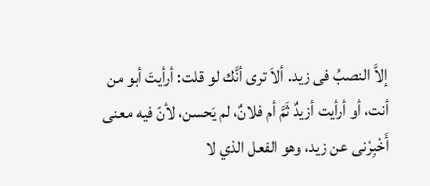إلاَّ النصبُ فى زيد. ألاَ ترى أنَّك لو قلت: أرأيتَ أبو من أنت، أو أرأيت أزيدٌ ثَمَّ أم فلانٌ، لم يَحسن، لأنّ فيه معنى أَخْبِرْنى عن زيد، وهو الفعل الذي لا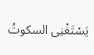يَسْتَغْنِى السكوتُ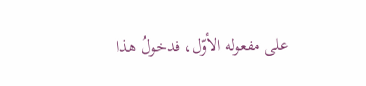على مفعوله الأوّل، فدخولُ هذا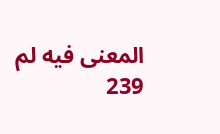المعنى فيه لم
239